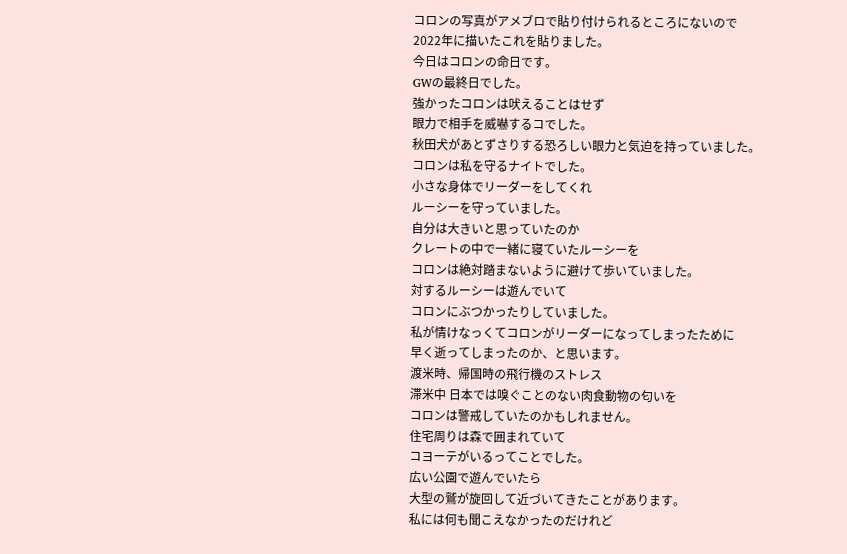コロンの写真がアメブロで貼り付けられるところにないので
2022年に描いたこれを貼りました。
今日はコロンの命日です。
GWの最終日でした。
強かったコロンは吠えることはせず
眼力で相手を威嚇するコでした。
秋田犬があとずさりする恐ろしい眼力と気迫を持っていました。
コロンは私を守るナイトでした。
小さな身体でリーダーをしてくれ
ルーシーを守っていました。
自分は大きいと思っていたのか
クレートの中で一緒に寝ていたルーシーを
コロンは絶対踏まないように避けて歩いていました。
対するルーシーは遊んでいて
コロンにぶつかったりしていました。
私が情けなっくてコロンがリーダーになってしまったために
早く逝ってしまったのか、と思います。
渡米時、帰国時の飛行機のストレス
滞米中 日本では嗅ぐことのない肉食動物の匂いを
コロンは警戒していたのかもしれません。
住宅周りは森で囲まれていて
コヨーテがいるってことでした。
広い公園で遊んでいたら
大型の鷲が旋回して近づいてきたことがあります。
私には何も聞こえなかったのだけれど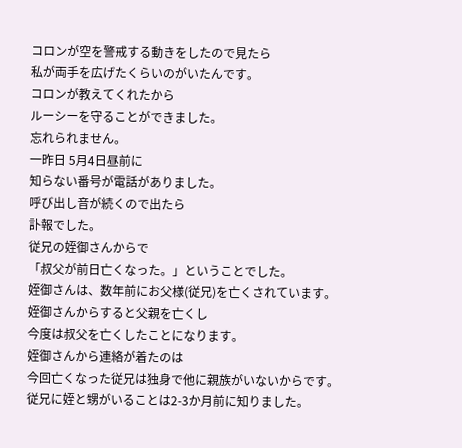コロンが空を警戒する動きをしたので見たら
私が両手を広げたくらいのがいたんです。
コロンが教えてくれたから
ルーシーを守ることができました。
忘れられません。
一昨日 5月4日昼前に
知らない番号が電話がありました。
呼び出し音が続くので出たら
訃報でした。
従兄の姪御さんからで
「叔父が前日亡くなった。」ということでした。
姪御さんは、数年前にお父様(従兄)を亡くされています。
姪御さんからすると父親を亡くし
今度は叔父を亡くしたことになります。
姪御さんから連絡が着たのは
今回亡くなった従兄は独身で他に親族がいないからです。
従兄に姪と甥がいることは2-3か月前に知りました。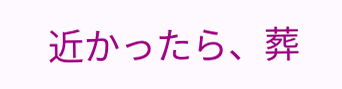近かったら、葬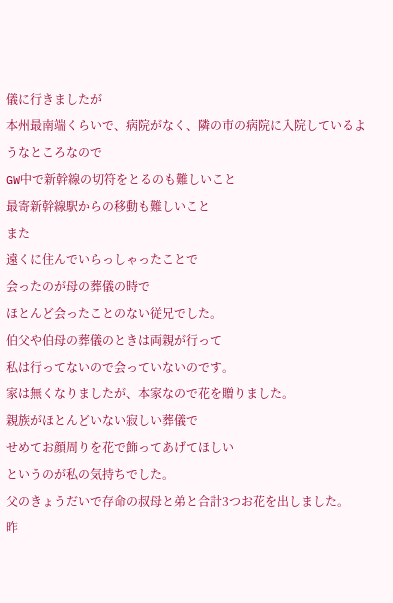儀に行きましたが
本州最南端くらいで、病院がなく、隣の市の病院に入院しているようなところなので
GW中で新幹線の切符をとるのも難しいこと
最寄新幹線駅からの移動も難しいこと
また
遠くに住んでいらっしゃったことで
会ったのが母の葬儀の時で
ほとんど会ったことのない従兄でした。
伯父や伯母の葬儀のときは両親が行って
私は行ってないので会っていないのです。
家は無くなりましたが、本家なので花を贈りました。
親族がほとんどいない寂しい葬儀で
せめてお顔周りを花で飾ってあげてほしい
というのが私の気持ちでした。
父のきょうだいで存命の叔母と弟と合計3つお花を出しました。
昨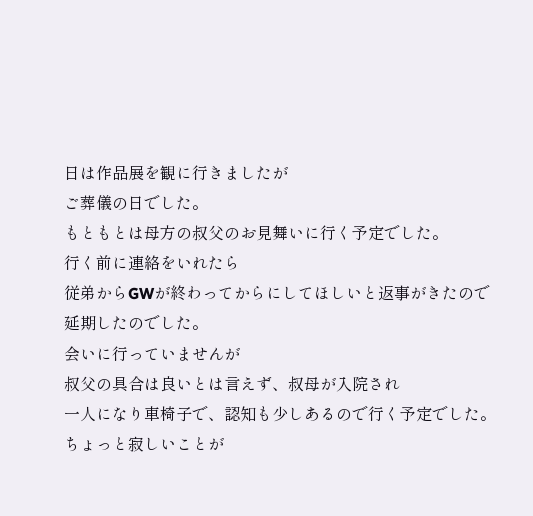日は作品展を観に行きましたが
ご葬儀の日でした。
もともとは母方の叔父のお見舞いに行く予定でした。
行く前に連絡をいれたら
従弟からGWが終わってからにしてほしいと返事がきたので
延期したのでした。
会いに行っていませんが
叔父の具合は良いとは言えず、叔母が入院され
一人になり車椅子で、認知も少しあるので行く予定でした。
ちょっと寂しいことが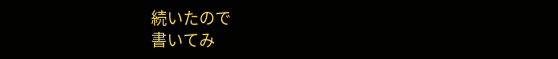続いたので
書いてみ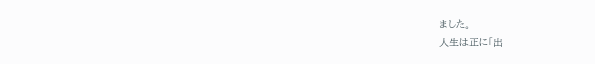ました。
人生は正に「出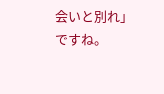会いと別れ」ですね。